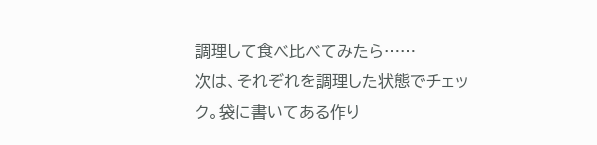調理して食べ比べてみたら……
次は、それぞれを調理した状態でチェック。袋に書いてある作り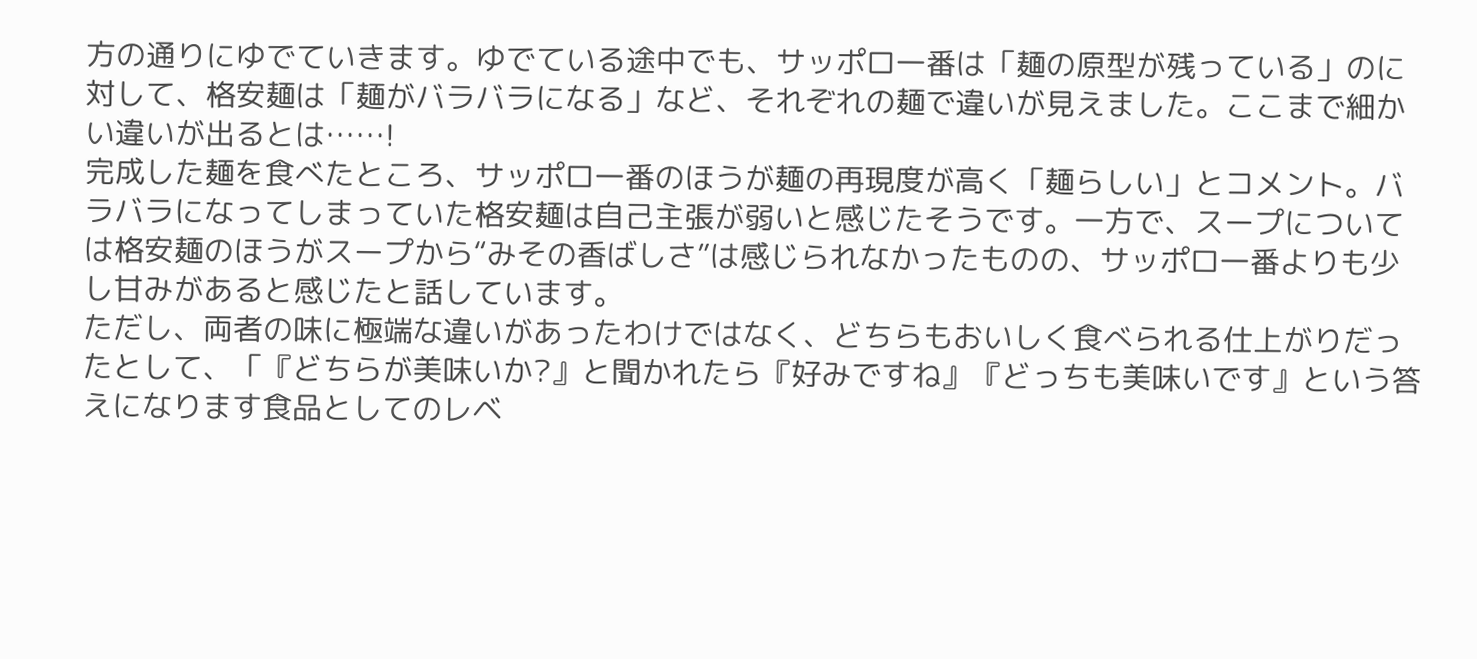方の通りにゆでていきます。ゆでている途中でも、サッポロ一番は「麺の原型が残っている」のに対して、格安麺は「麺がバラバラになる」など、それぞれの麺で違いが見えました。ここまで細かい違いが出るとは……!
完成した麺を食べたところ、サッポロ一番のほうが麺の再現度が高く「麺らしい」とコメント。バラバラになってしまっていた格安麺は自己主張が弱いと感じたそうです。一方で、スープについては格安麺のほうがスープから“みその香ばしさ”は感じられなかったものの、サッポロ一番よりも少し甘みがあると感じたと話しています。
ただし、両者の味に極端な違いがあったわけではなく、どちらもおいしく食べられる仕上がりだったとして、「『どちらが美味いか?』と聞かれたら『好みですね』『どっちも美味いです』という答えになります食品としてのレベ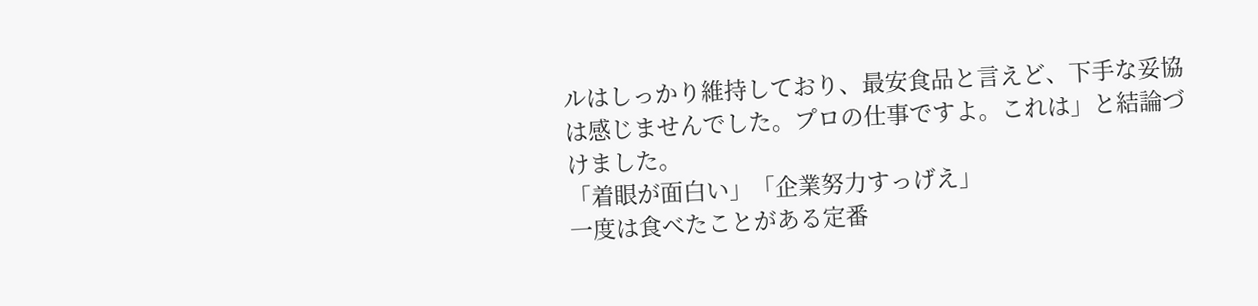ルはしっかり維持しており、最安食品と言えど、下手な妥協は感じませんでした。プロの仕事ですよ。これは」と結論づけました。
「着眼が面白い」「企業努力すっげえ」
一度は食べたことがある定番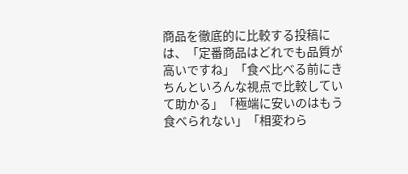商品を徹底的に比較する投稿には、「定番商品はどれでも品質が高いですね」「食べ比べる前にきちんといろんな視点で比較していて助かる」「極端に安いのはもう食べられない」「相変わら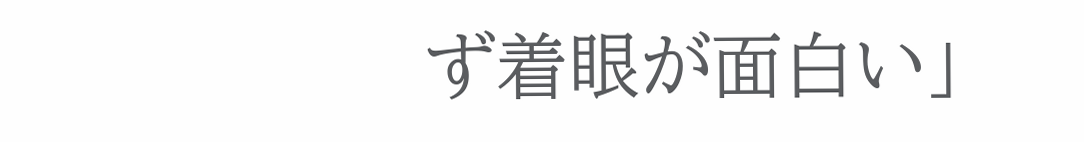ず着眼が面白い」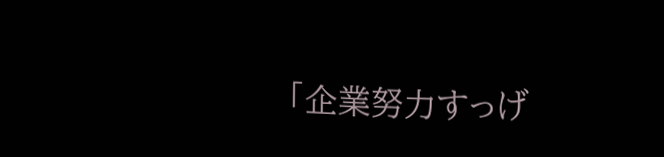「企業努力すっげ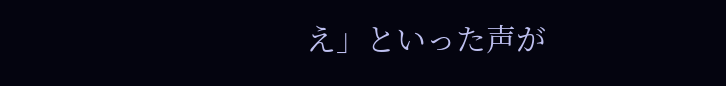え」といった声が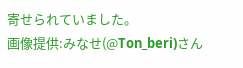寄せられていました。
画像提供:みなせ(@Ton_beri)さん